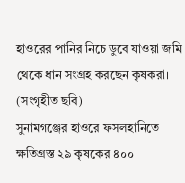হাওরের পানির নিচে ডুবে যাওয়া জমি থেকে ধান সংগ্রহ করছেন কৃষকরা। (সংগৃহীত ছবি)
সুনামগঞ্জের হাওরে ফসলহানিতে ক্ষতিগ্রস্ত ২৯ কৃষকের ৪০০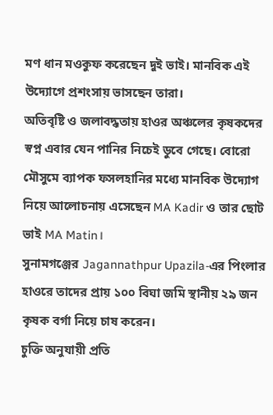মণ ধান মওকুফ করেছেন দুই ভাই। মানবিক এই উদ্যোগে প্রশংসায় ভাসছেন তারা।
অতিবৃষ্টি ও জলাবদ্ধতায় হাওর অঞ্চলের কৃষকদের স্বপ্ন এবার যেন পানির নিচেই ডুবে গেছে। বোরো মৌসুমে ব্যাপক ফসলহানির মধ্যে মানবিক উদ্যোগ নিয়ে আলোচনায় এসেছেন MA Kadir ও তার ছোট ভাই MA Matin।
সুনামগঞ্জের Jagannathpur Upazila-এর পিংলার হাওরে তাদের প্রায় ১০০ বিঘা জমি স্থানীয় ২৯ জন কৃষক বর্গা নিয়ে চাষ করেন।
চুক্তি অনুযায়ী প্রতি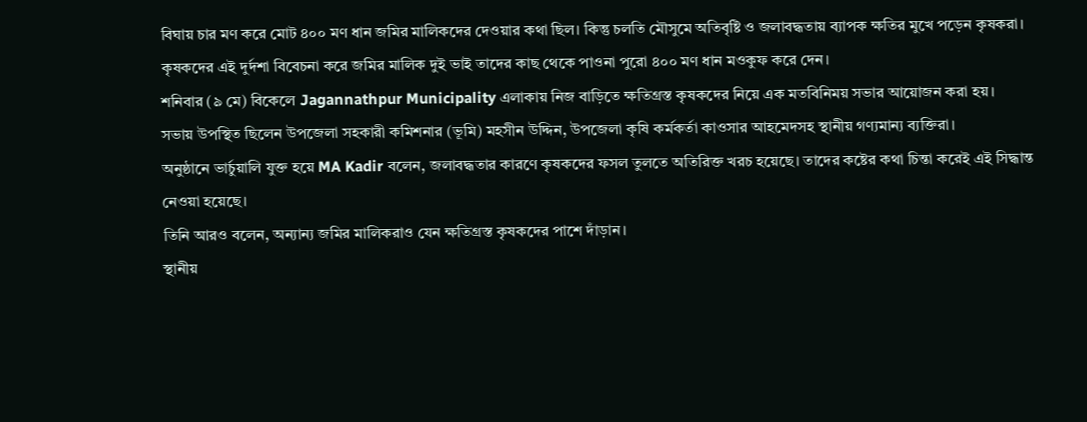বিঘায় চার মণ করে মোট ৪০০ মণ ধান জমির মালিকদের দেওয়ার কথা ছিল। কিন্তু চলতি মৌসুমে অতিবৃষ্টি ও জলাবদ্ধতায় ব্যাপক ক্ষতির মুখে পড়েন কৃষকরা।
কৃষকদের এই দুর্দশা বিবেচনা করে জমির মালিক দুই ভাই তাদের কাছ থেকে পাওনা পুরো ৪০০ মণ ধান মওকুফ করে দেন।
শনিবার (৯ মে) বিকেলে Jagannathpur Municipality এলাকায় নিজ বাড়িতে ক্ষতিগ্রস্ত কৃষকদের নিয়ে এক মতবিনিময় সভার আয়োজন করা হয়।
সভায় উপস্থিত ছিলেন উপজেলা সহকারী কমিশনার (ভূমি) মহসীন উদ্দিন, উপজেলা কৃষি কর্মকর্তা কাওসার আহমেদসহ স্থানীয় গণ্যমান্য ব্যক্তিরা।
অনুষ্ঠানে ভার্চুয়ালি যুক্ত হয়ে MA Kadir বলেন, জলাবদ্ধতার কারণে কৃষকদের ফসল তুলতে অতিরিক্ত খরচ হয়েছে। তাদের কষ্টের কথা চিন্তা করেই এই সিদ্ধান্ত নেওয়া হয়েছে।
তিনি আরও বলেন, অন্যান্য জমির মালিকরাও যেন ক্ষতিগ্রস্ত কৃষকদের পাশে দাঁড়ান।
স্থানীয়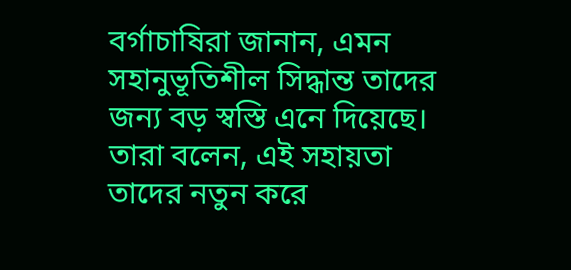বর্গাচাষিরা জানান, এমন সহানুভূতিশীল সিদ্ধান্ত তাদের জন্য বড় স্বস্তি এনে দিয়েছে। তারা বলেন, এই সহায়তা তাদের নতুন করে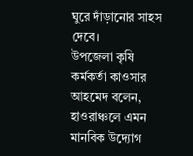ঘুরে দাঁড়ানোর সাহস দেবে।
উপজেলা কৃষি কর্মকর্তা কাওসার আহমেদ বলেন, হাওরাঞ্চলে এমন মানবিক উদ্যোগ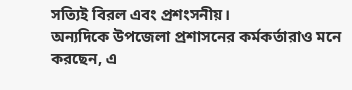সত্যিই বিরল এবং প্রশংসনীয়।
অন্যদিকে উপজেলা প্রশাসনের কর্মকর্তারাও মনে করছেন, এ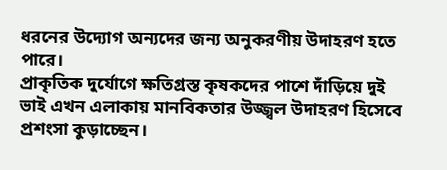ধরনের উদ্যোগ অন্যদের জন্য অনুকরণীয় উদাহরণ হতে পারে।
প্রাকৃতিক দুর্যোগে ক্ষতিগ্রস্ত কৃষকদের পাশে দাঁড়িয়ে দুই ভাই এখন এলাকায় মানবিকতার উজ্জ্বল উদাহরণ হিসেবে প্রশংসা কুড়াচ্ছেন।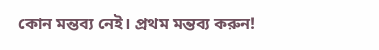কোন মন্তব্য নেই। প্রথম মন্তব্য করুন!